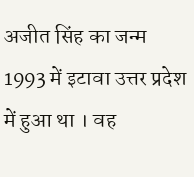अजीत सिंह का जन्म 1993 में इटावा उत्तर प्रदेश में हुआ था । वह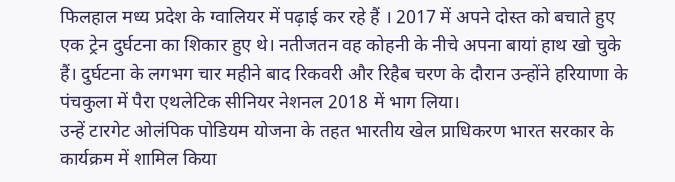फिलहाल मध्य प्रदेश के ग्वालियर में पढ़ाई कर रहे हैं । 2017 में अपने दोस्त को बचाते हुए एक ट्रेन दुर्घटना का शिकार हुए थे। नतीजतन वह कोहनी के नीचे अपना बायां हाथ खो चुके हैं। दुर्घटना के लगभग चार महीने बाद रिकवरी और रिहैब चरण के दौरान उन्होंने हरियाणा के पंचकुला में पैरा एथलेटिक सीनियर नेशनल 2018 में भाग लिया।
उन्हें टारगेट ओलंपिक पोडियम योजना के तहत भारतीय खेल प्राधिकरण भारत सरकार के कार्यक्रम में शामिल किया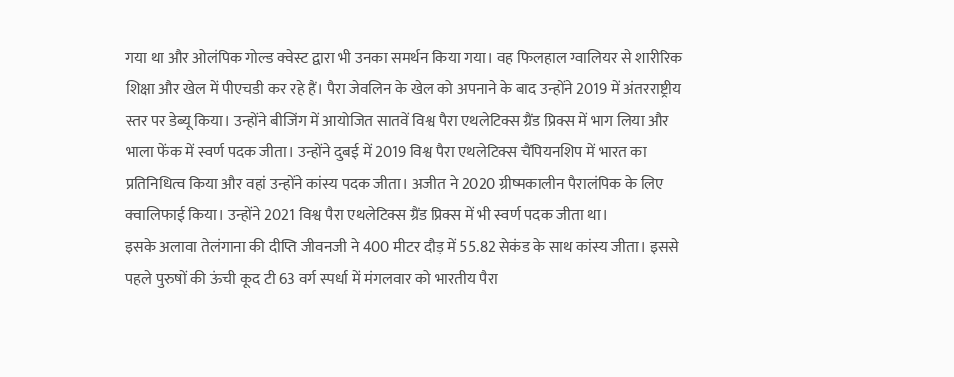गया था और ओलंपिक गोल्ड क्वेस्ट द्वारा भी उनका समर्थन किया गया। वह फिलहाल ग्वालियर से शारीरिक शिक्षा और खेल में पीएचडी कर रहे हैं। पैरा जेवलिन के खेल को अपनाने के बाद उन्होंने 2019 में अंतरराष्ट्रीय स्तर पर डेब्यू किया। उन्होंने बीजिंग में आयोजित सातवें विश्व पैरा एथलेटिक्स ग्रैंड प्रिक्स में भाग लिया और भाला फेंक में स्वर्ण पदक जीता। उन्होंने दुबई में 2019 विश्व पैरा एथलेटिक्स चैंपियनशिप में भारत का प्रतिनिधित्व किया और वहां उन्होंने कांस्य पदक जीता। अजीत ने 2020 ग्रीष्मकालीन पैरालंपिक के लिए क्वालिफाई किया। उन्होंने 2021 विश्व पैरा एथलेटिक्स ग्रैंड प्रिक्स में भी स्वर्ण पदक जीता था।
इसके अलावा तेलंगाना की दीप्ति जीवनजी ने 400 मीटर दौड़ में 55.82 सेकंड के साथ कांस्य जीता। इससे पहले पुरुषों की ऊंची कूद टी 63 वर्ग स्पर्धा में मंगलवार को भारतीय पैरा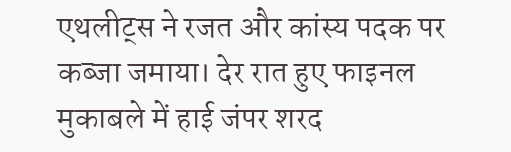एथलीट्स ने रजत और कांस्य पदक पर कब्जा जमाया। देर रात हुए फाइनल मुकाबले में हाई जंपर शरद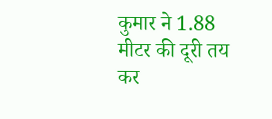कुमार ने 1.88 मीटर की दूरी तय कर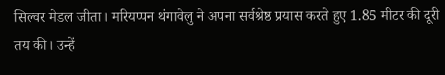सिल्वर मेडल जीता। मरियप्पन थंगावेलु ने अपना सर्वश्रेष्ठ प्रयास करते हुए 1.85 मीटर की दूरी तय की। उन्हें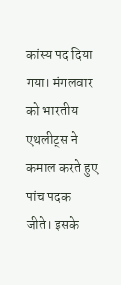कांस्य पद दिया गया। मंगलवार को भारतीय एथलीट्स ने कमाल करते हुए पांच पदक जीते। इसके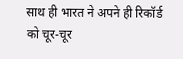साथ ही भारत ने अपने ही रिकॉर्ड को चूर-चूर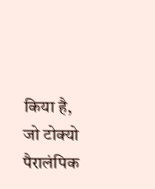किया है, जो टोक्यो पैरालंपिक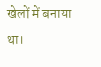खेलों में बनाया था।